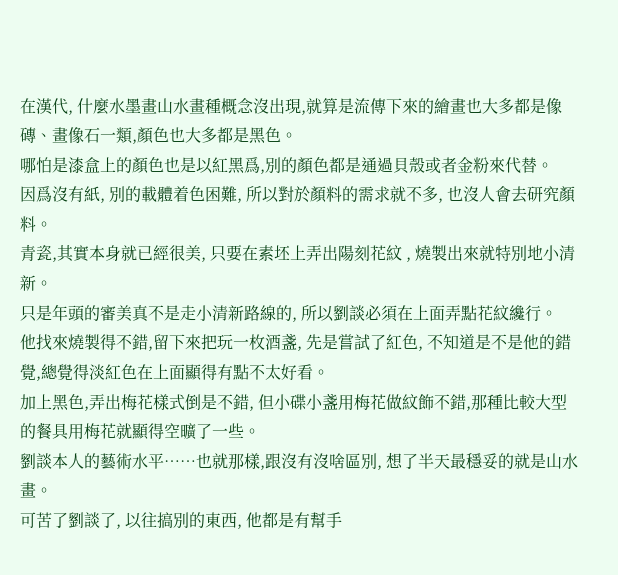在漢代, 什麼水墨畫山水畫種概念沒出現,就算是流傳下來的繪畫也大多都是像磚、畫像石一類,顏色也大多都是黑色。
哪怕是漆盒上的顏色也是以紅黑爲,別的顏色都是通過貝殼或者金粉來代替。
因爲沒有紙, 別的載體着色困難, 所以對於顏料的需求就不多, 也沒人會去研究顏料。
青瓷,其實本身就已經很美, 只要在素坯上弄出陽刻花紋 , 燒製出來就特別地小清新。
只是年頭的審美真不是走小清新路線的, 所以劉談必須在上面弄點花紋纔行。
他找來燒製得不錯,留下來把玩一枚酒盞, 先是嘗試了紅色, 不知道是不是他的錯覺,總覺得淡紅色在上面顯得有點不太好看。
加上黑色,弄出梅花樣式倒是不錯, 但小碟小盞用梅花做紋飾不錯,那種比較大型的餐具用梅花就顯得空曠了一些。
劉談本人的藝術水平……也就那樣,跟沒有沒啥區別, 想了半天最穩妥的就是山水畫。
可苦了劉談了, 以往搞別的東西, 他都是有幫手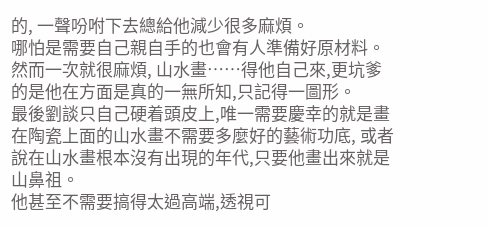的, 一聲吩咐下去總給他減少很多麻煩。
哪怕是需要自己親自手的也會有人準備好原材料。
然而一次就很麻煩, 山水畫……得他自己來,更坑爹的是他在方面是真的一無所知,只記得一圖形。
最後劉談只自己硬着頭皮上,唯一需要慶幸的就是畫在陶瓷上面的山水畫不需要多麼好的藝術功底, 或者說在山水畫根本沒有出現的年代,只要他畫出來就是山鼻祖。
他甚至不需要搞得太過高端,透視可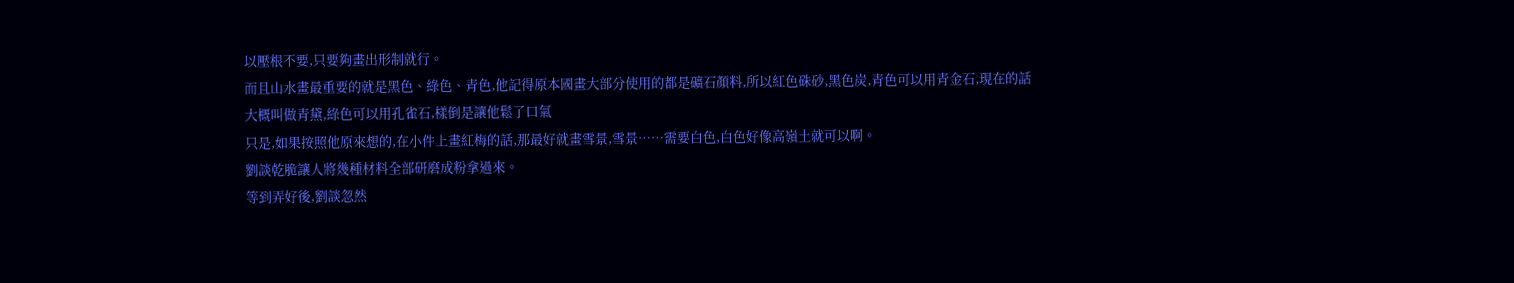以壓根不要,只要夠畫出形制就行。
而且山水畫最重要的就是黑色、綠色、青色,他記得原本國畫大部分使用的都是礦石顏料,所以紅色硃砂,黑色炭,青色可以用青金石,現在的話大概叫做青黛,綠色可以用孔雀石,樣倒是讓他鬆了口氣
只是,如果按照他原來想的,在小件上畫紅梅的話,那最好就畫雪景,雪景……需要白色,白色好像高嶺土就可以啊。
劉談乾脆讓人將幾種材料全部研磨成粉拿過來。
等到弄好後,劉談忽然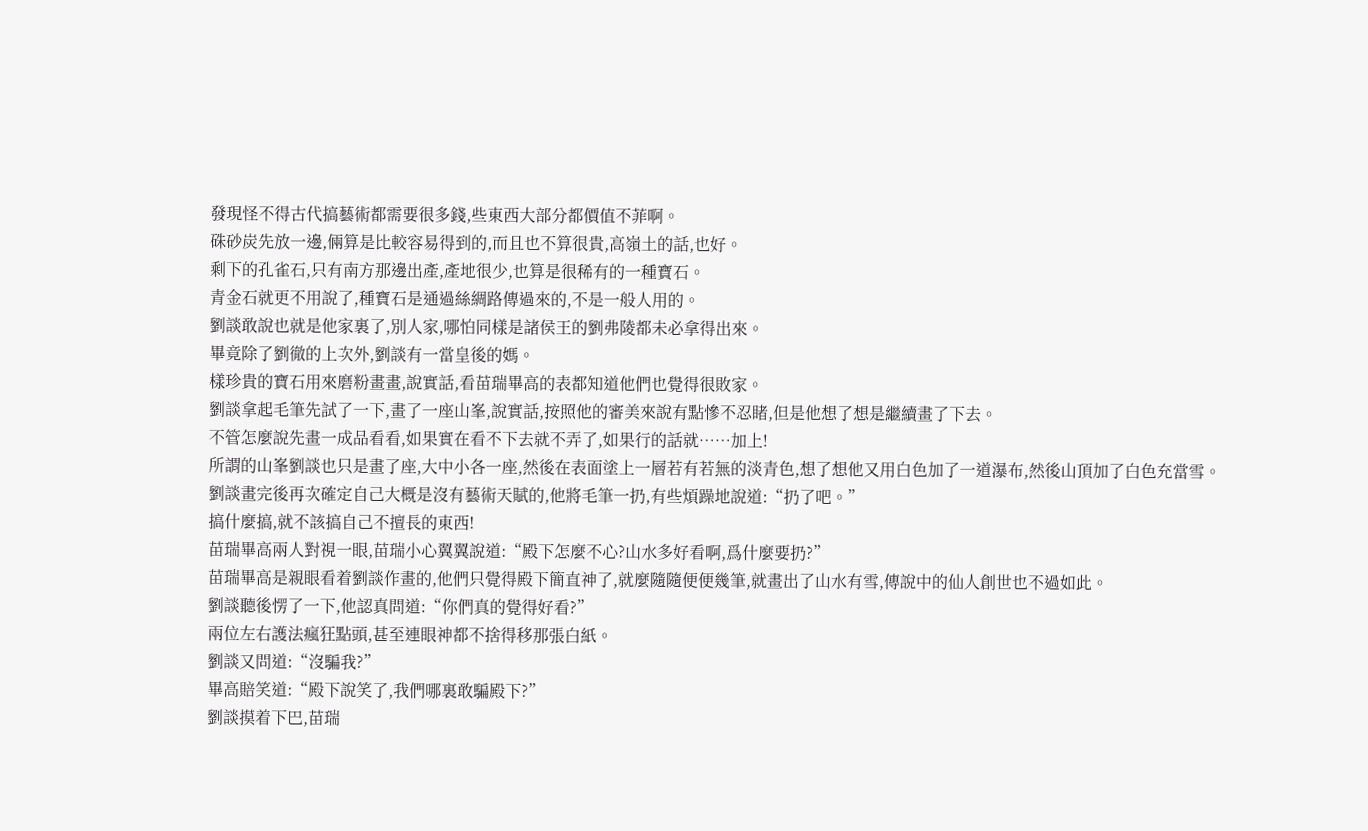發現怪不得古代搞藝術都需要很多錢,些東西大部分都價值不菲啊。
硃砂炭先放一邊,倆算是比較容易得到的,而且也不算很貴,高嶺土的話,也好。
剩下的孔雀石,只有南方那邊出產,產地很少,也算是很稀有的一種寶石。
青金石就更不用說了,種寶石是通過絲綢路傳過來的,不是一般人用的。
劉談敢說也就是他家裏了,別人家,哪怕同樣是諸侯王的劉弗陵都未必拿得出來。
畢竟除了劉徹的上次外,劉談有一當皇後的媽。
樣珍貴的寶石用來磨粉畫畫,說實話,看苗瑞畢高的表都知道他們也覺得很敗家。
劉談拿起毛筆先試了一下,畫了一座山峯,說實話,按照他的審美來說有點慘不忍睹,但是他想了想是繼續畫了下去。
不管怎麼說先畫一成品看看,如果實在看不下去就不弄了,如果行的話就……加上!
所謂的山峯劉談也只是畫了座,大中小各一座,然後在表面塗上一層若有若無的淡青色,想了想他又用白色加了一道瀑布,然後山頂加了白色充當雪。
劉談畫完後再次確定自己大概是沒有藝術天賦的,他將毛筆一扔,有些煩躁地說道:“扔了吧。”
搞什麼搞,就不該搞自己不擅長的東西!
苗瑞畢高兩人對視一眼,苗瑞小心翼翼說道:“殿下怎麼不心?山水多好看啊,爲什麼要扔?”
苗瑞畢高是親眼看着劉談作畫的,他們只覺得殿下簡直神了,就麼隨隨便便幾筆,就畫出了山水有雪,傳說中的仙人創世也不過如此。
劉談聽後愣了一下,他認真問道:“你們真的覺得好看?”
兩位左右護法瘋狂點頭,甚至連眼神都不捨得移那張白紙。
劉談又問道:“沒騙我?”
畢高賠笑道:“殿下說笑了,我們哪裏敢騙殿下?”
劉談摸着下巴,苗瑞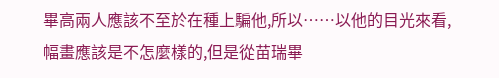畢高兩人應該不至於在種上騙他,所以……以他的目光來看,幅畫應該是不怎麼樣的,但是從苗瑞畢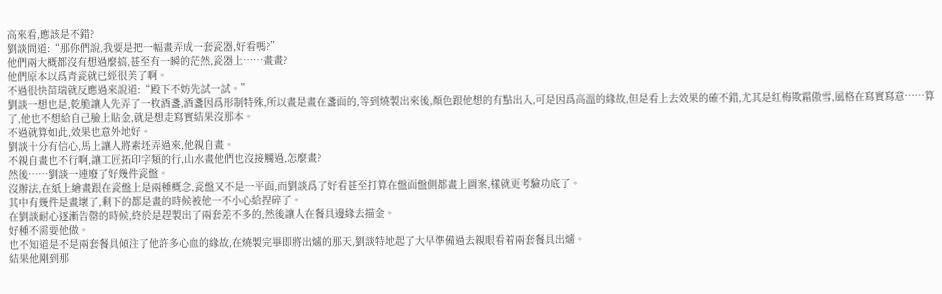高來看,應該是不錯?
劉談問道:“那你們說,我要是把一幅畫弄成一套瓷器,好看嗎?”
他們兩大概都沒有想過麼搞,甚至有一瞬的茫然,瓷器上……畫畫?
他們原本以爲青瓷就已經很美了啊。
不過很快苗瑞就反應過來說道:“殿下不妨先試一試。”
劉談一想也是,乾脆讓人先弄了一枚酒盞,酒盞因爲形制特殊,所以畫是畫在盞面的,等到燒製出來後,顏色跟他想的有點出入,可是因爲高溫的緣故,但是看上去效果的確不錯,尤其是紅梅欺霜傲雪,風格在寫實寫意……算了,他也不想給自己臉上貼金,就是想走寫實結果沒那本。
不過就算如此,效果也意外地好。
劉談十分有信心,馬上讓人將素坯弄過來,他親自畫。
不親自畫也不行啊,讓工匠拓印字類的行,山水畫他們也沒接觸過,怎麼畫?
然後……劉談一連廢了好幾件瓷盤。
沒辦法,在紙上繪畫跟在瓷盤上是兩種概念,瓷盤又不是一平面,而劉談爲了好看甚至打算在盤面盤側都畫上圖案,樣就更考驗功底了。
其中有幾件是畫壞了,剩下的都是畫的時候被他一不小心給捏碎了。
在劉談耐心逐漸告罄的時候,終於是趕製出了兩套差不多的,然後讓人在餐具邊緣去描金。
好種不需要他做。
也不知道是不是兩套餐具傾注了他許多心血的緣故,在燒製完畢即將出爐的那天,劉談特地起了大早準備過去親眼看着兩套餐具出爐。
結果他剛到那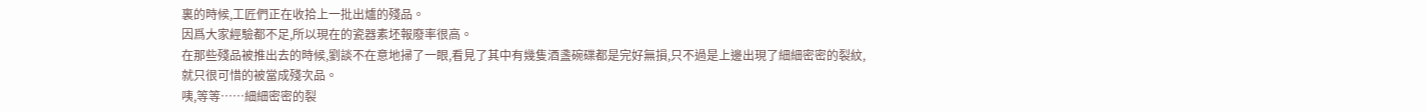裏的時候,工匠們正在收拾上一批出爐的殘品。
因爲大家經驗都不足,所以現在的瓷器素坯報廢率很高。
在那些殘品被推出去的時候,劉談不在意地掃了一眼,看見了其中有幾隻酒盞碗碟都是完好無損,只不過是上邊出現了細細密密的裂紋,就只很可惜的被當成殘次品。
咦,等等……細細密密的裂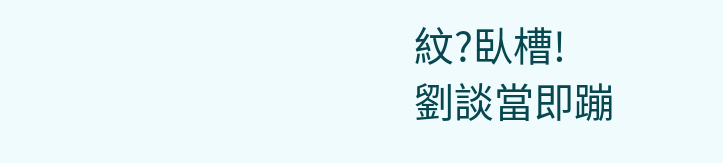紋?臥槽!
劉談當即蹦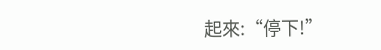起來:“停下!”